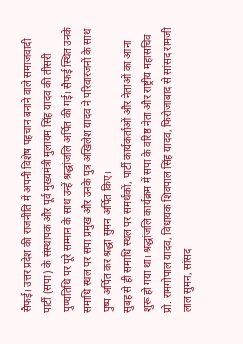सैफई। उत्तर प्रदेश की राजनीति में अपनी विशेष पहचान बनाने वाले समाजवादी पार्टी (सपा) के संस्थापक और पूर्व मुख्यमंत्री मुलायम सिंह यादव की तीसरी पुण्यतिथि पर पूरे सम्मान के साथ उन्हें श्रद्धांजलि अर्पित की गई। सैफई स्थित उनके समाधि स्थल पर सपा प्रमुख और उनके पुत्र अखिलेश यादव ने परिवारजनों के साथ पुष्प अर्पित कर श्रद्धा सुमन अर्पित किए।
सुबह से ही समाधि स्थल पर समर्थकों, पार्टी कार्यकर्ताओं और नेताओं का आना शुरू हो गया था। श्रद्धांजलि कार्यक्रम में सपा के वरिष्ठ नेता और राष्ट्रीय महासचिव प्रो. रामगोपाल यादव, विधायक शिवपाल सिंह यादव, फिरोजाबाद से सांसद रामजी लाल सुमन, सांसद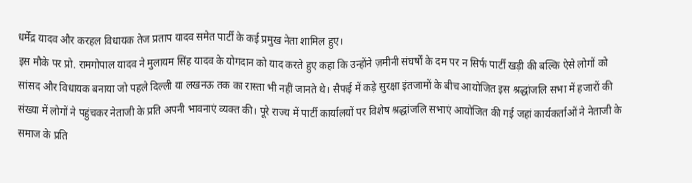धर्मेंद्र यादव और करहल विधायक तेज प्रताप यादव समेत पार्टी के कई प्रमुख नेता शामिल हुए।
इस मौके पर प्रो. रामगोपाल यादव ने मुलायम सिंह यादव के योगदान को याद करते हुए कहा कि उन्होंने ज़मीनी संघर्षों के दम पर न सिर्फ पार्टी खड़ी की बल्कि ऐसे लोगों को सांसद और विधायक बनाया जो पहले दिल्ली या लखनऊ तक का रास्ता भी नहीं जानते थे। सैफई में कड़े सुरक्षा इंतजामों के बीच आयोजित इस श्रद्धांजलि सभा में हजारों की संख्या में लोगों ने पहुंचकर नेताजी के प्रति अपनी भावनाएं व्यक्त की। पूरे राज्य में पार्टी कार्यालयों पर विशेष श्रद्धांजलि सभाएं आयोजित की गई जहां कार्यकर्ताओं ने नेताजी के समाज के प्रति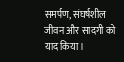समर्पण, संघर्षशील जीवन और सादगी को याद किया।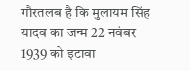गौरतलब है कि मुलायम सिंह यादव का जन्म 22 नवंबर 1939 को इटावा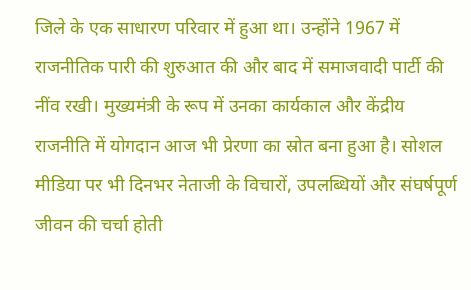जिले के एक साधारण परिवार में हुआ था। उन्होंने 1967 में राजनीतिक पारी की शुरुआत की और बाद में समाजवादी पार्टी की नींव रखी। मुख्यमंत्री के रूप में उनका कार्यकाल और केंद्रीय राजनीति में योगदान आज भी प्रेरणा का स्रोत बना हुआ है। सोशल मीडिया पर भी दिनभर नेताजी के विचारों, उपलब्धियों और संघर्षपूर्ण जीवन की चर्चा होती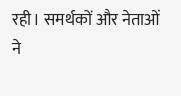रही। समर्थकों और नेताओं ने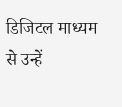डिजिटल माध्यम से उन्हें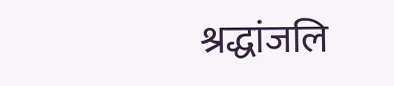श्रद्धांजलि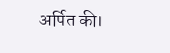अर्पित की।